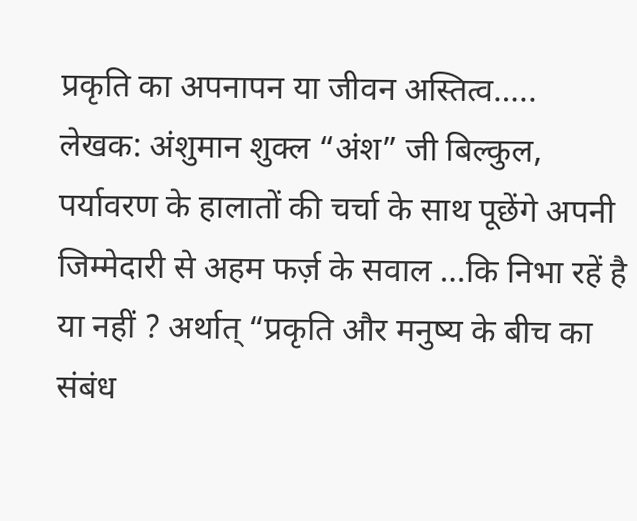प्रकृति का अपनापन या जीवन अस्तित्व…..
लेखक: अंशुमान शुक्ल “अंश” जी बिल्कुल, पर्यावरण के हालातों की चर्चा के साथ पूछेंगे अपनी जिम्मेदारी से अहम फर्ज़ के सवाल …कि निभा रहें है या नहीं ? अर्थात् “प्रकृति और मनुष्य के बीच का संबंध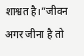शाश्वत है।”जीवन अगर जीना है तो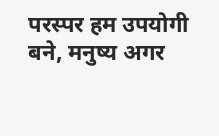परस्पर हम उपयोगी बने, मनुष्य अगर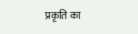प्रकृति का